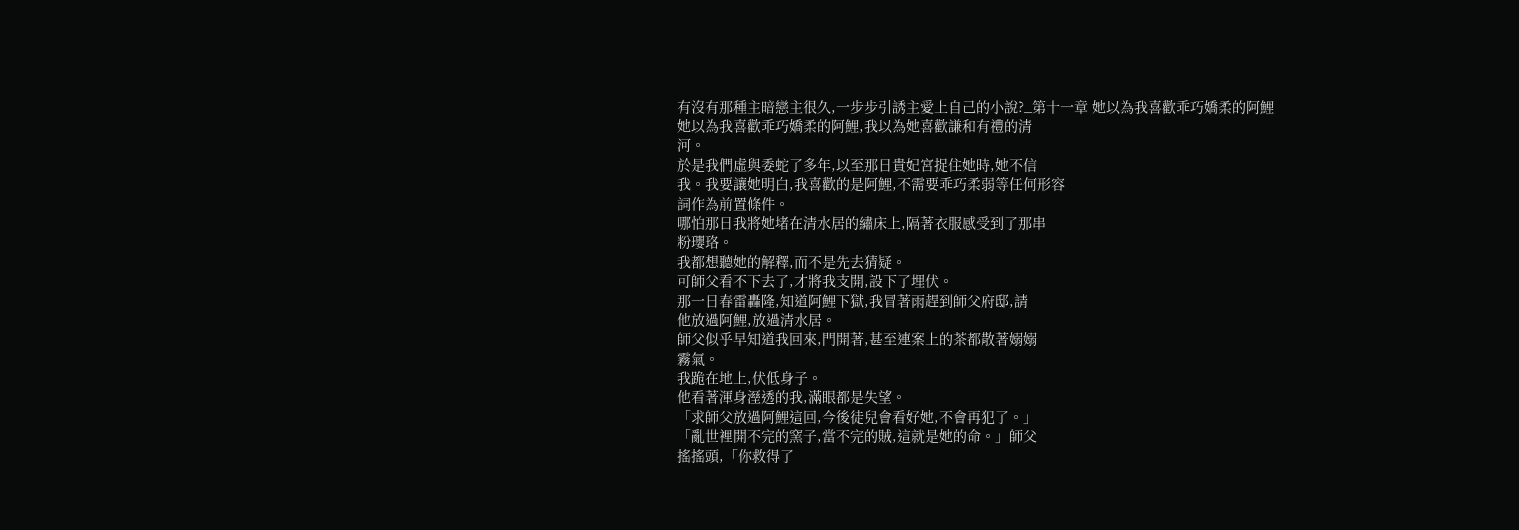有沒有那種主暗戀主很久,一步步引誘主愛上自己的小說?_第十一章 她以為我喜歡乖巧嬌柔的阿鯉
她以為我喜歡乖巧嬌柔的阿鯉,我以為她喜歡謙和有禮的清
河。
於是我們虛與委蛇了多年,以至那日貴妃宮捉住她時,她不信
我。我要讓她明白,我喜歡的是阿鯉,不需要乖巧柔弱等任何形容
詞作為前置條件。
哪怕那日我將她堵在清水居的繡床上,隔著衣服感受到了那串
粉瓔珞。
我都想聽她的解釋,而不是先去猜疑。
可師父看不下去了,才將我支開,設下了埋伏。
那一日春雷轟隆,知道阿鯉下獄,我冒著雨趕到師父府邸,請
他放過阿鯉,放過清水居。
師父似乎早知道我回來,門開著,甚至連案上的茶都散著嫋嫋
霧氣。
我跪在地上,伏低身子。
他看著渾身溼透的我,滿眼都是失望。
「求師父放過阿鯉這回,今後徒兒會看好她,不會再犯了。」
「亂世裡開不完的窯子,當不完的賊,這就是她的命。」師父
搖搖頭,「你救得了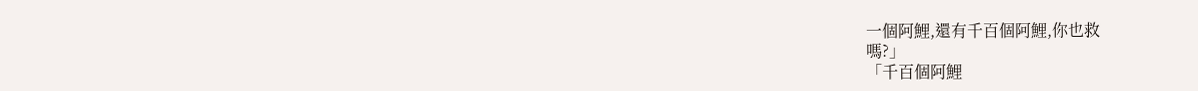一個阿鯉,還有千百個阿鯉,你也救
嗎?」
「千百個阿鯉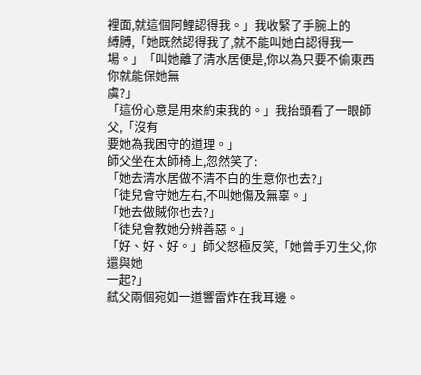裡面,就這個阿鯉認得我。」我收緊了手腕上的
縛膊,「她既然認得我了,就不能叫她白認得我一場。」「叫她離了清水居便是,你以為只要不偷東西你就能保她無
虞?」
「這份心意是用來約束我的。」我抬頭看了一眼師父,「沒有
要她為我困守的道理。」
師父坐在太師椅上,忽然笑了:
「她去清水居做不清不白的生意你也去?」
「徒兒會守她左右,不叫她傷及無辜。」
「她去做賊你也去?」
「徒兒會教她分辨善惡。」
「好、好、好。」師父怒極反笑,「她曾手刃生父,你還與她
一起?」
弒父兩個宛如一道響雷炸在我耳邊。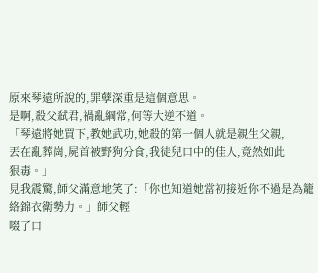原來琴遠所說的,罪孽深重是這個意思。
是啊,殺父弒君,禍亂綱常,何等大逆不道。
「琴遠將她買下,教她武功,她殺的第一個人就是親生父親,
丟在亂葬崗,屍首被野狗分食,我徒兒口中的佳人,竟然如此
狠毒。」
見我震驚,師父滿意地笑了:「你也知道她當初接近你不過是為籠絡錦衣衛勢力。」師父輕
啜了口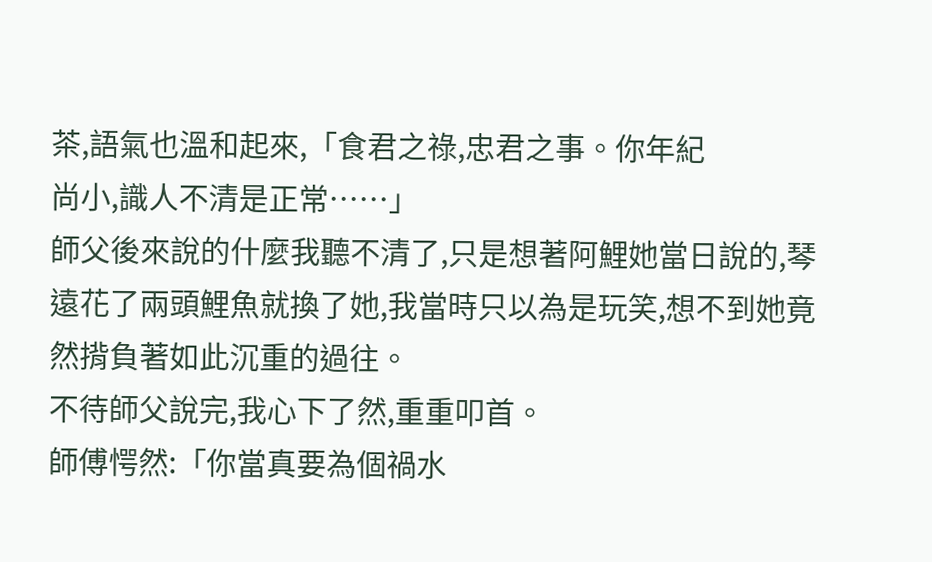茶,語氣也溫和起來,「食君之祿,忠君之事。你年紀
尚小,識人不清是正常……」
師父後來說的什麼我聽不清了,只是想著阿鯉她當日說的,琴
遠花了兩頭鯉魚就換了她,我當時只以為是玩笑,想不到她竟
然揹負著如此沉重的過往。
不待師父說完,我心下了然,重重叩首。
師傅愕然:「你當真要為個禍水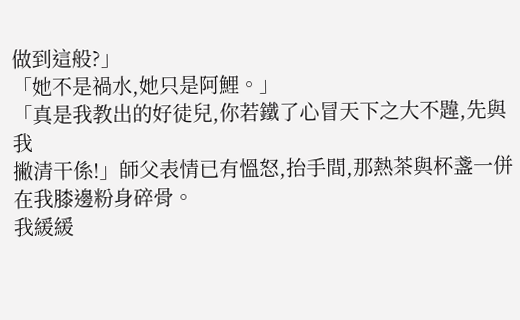做到這般?」
「她不是禍水,她只是阿鯉。」
「真是我教出的好徒兒,你若鐵了心冒天下之大不韙,先與我
撇清干係!」師父表情已有慍怒,抬手間,那熱茶與杯盞一併
在我膝邊粉身碎骨。
我緩緩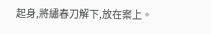起身,將繡春刀解下,放在案上。